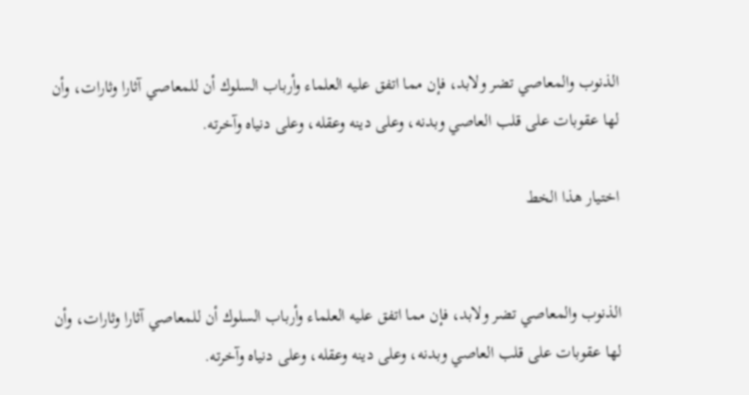الذنوب والمعاصي تضر ولابد، فإن مما اتفق عليه العلماء وأرباب السلوك أن للمعاصي آثارا وثارات، وأن لها عقوبات على قلب العاصي وبدنه، وعلى دينه وعقله، وعلى دنياه وآخرته.

اختيار هذا الخط


الذنوب والمعاصي تضر ولابد، فإن مما اتفق عليه العلماء وأرباب السلوك أن للمعاصي آثارا وثارات، وأن لها عقوبات على قلب العاصي وبدنه، وعلى دينه وعقله، وعلى دنياه وآخرته.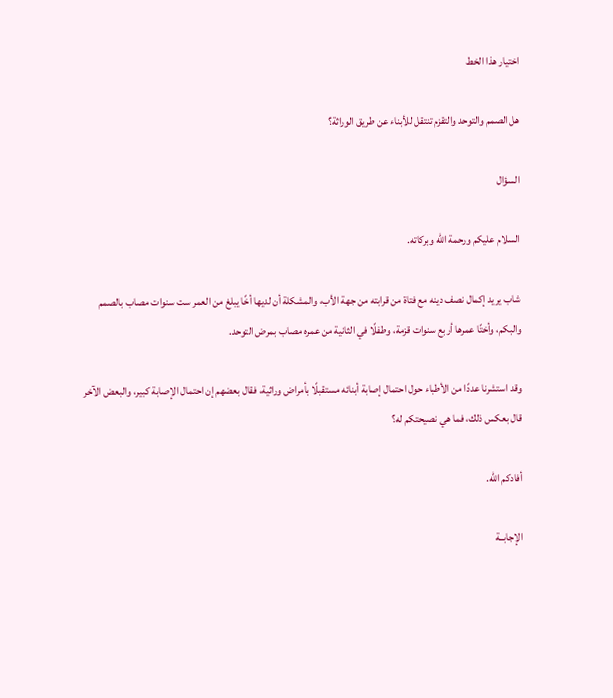اختيار هذا الخط

هل الصمم والتوحد والتقزم تنتقل للأبناء عن طريق الوراثة؟

السؤال

السلام عليكم ورحمة الله وبركاته.

شاب يريد إكمال نصف دينه مع فتاة من قرابته من جهة الأب، والمشكلة أن لديها أخًا يبلغ من العمر ست سنوات مصاب بالصمم والبكم، وأختًا عمرها أربع سنوات قزمة، وطفلًا في الثانية من عمره مصاب بمرض التوحد.

وقد استشرنا عددًا من الأطباء حول احتمال إصابة أبنائه مستقبلًا بأمراض وراثية، فقال بعضهم إن احتمال الإصابة كبير، والبعض الآخر قال بعكس ذلك، فما هي نصيحتكم له؟

أفادكم الله.

الإجابــة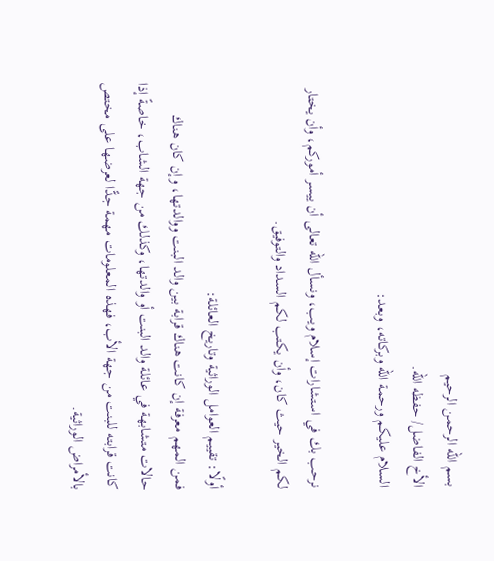بسم الله الرحمن الرحيم
الأخ الفاضل/ حفظه الله.
السلام عليكم ورحمة الله وبركاته، وبعد:

نرحب بك في استشارات إسلام ويب، ونسأل الله تعالى أن ييسر أموركم، وأن يختار لكم الخير حيث كان، وأن يكتب لكم السداد والتوفيق.

أولًا: تقييم العوامل الوراثية وتاريخ العائلة:
فمن المهم معرفة إن كانت هناك قرابة بين والد البنت ووالدتها، وإن كان هناك حالات متشابهة في عائلة والد البنت أو والدتها، وكذلك من جهة الشاب، خاصةً إذا كانت قرابته للبنت من جهة الأب، فهذه المعلومات مهمة جدًّا لعرضها على مختص بالأمراض الوراثية.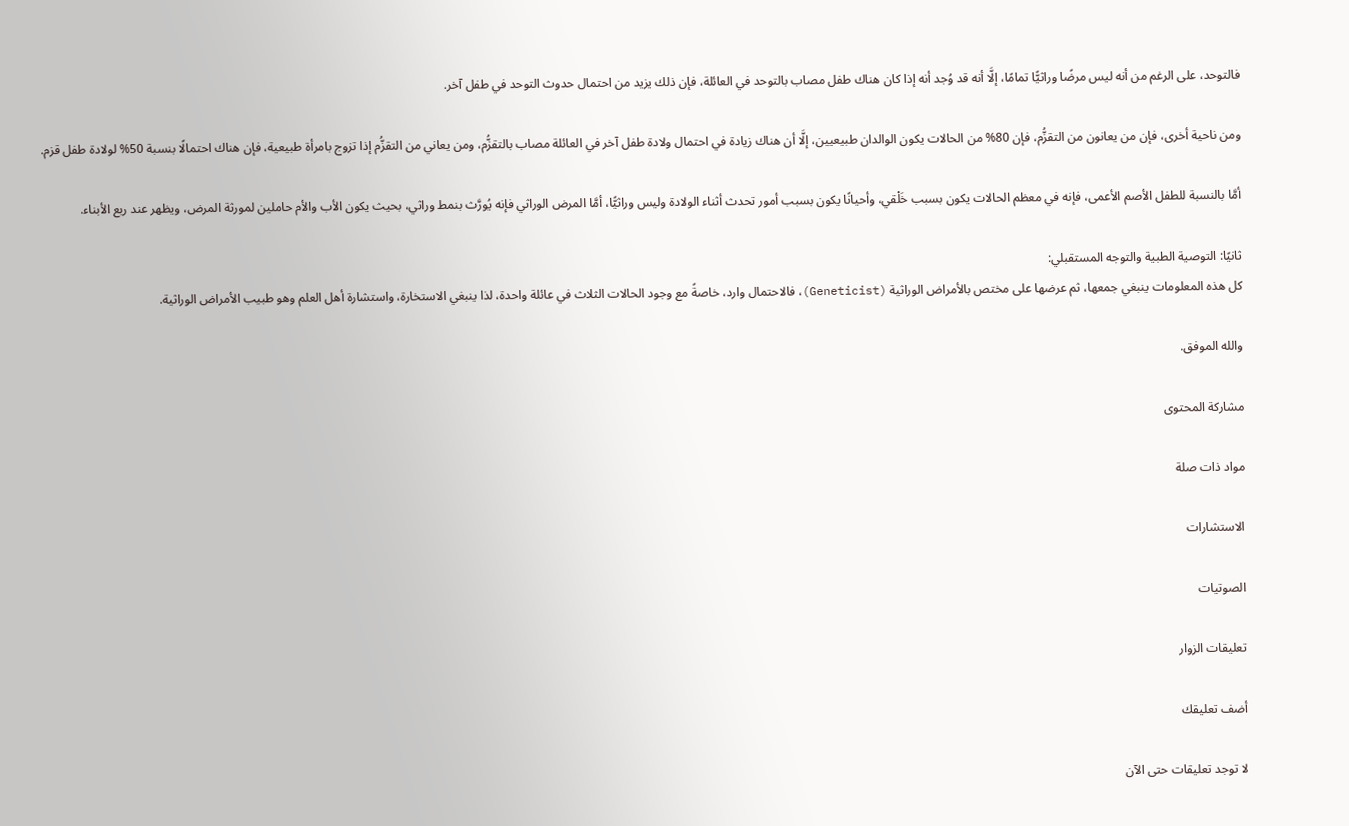فالتوحد، على الرغم من أنه ليس مرضًا وراثيًّا تمامًا، إلَّا أنه قد وُجد أنه إذا كان هناك طفل مصاب بالتوحد في العائلة، فإن ذلك يزيد من احتمال حدوث التوحد في طفل آخر.

ومن ناحية أخرى، فإن من يعانون من التقزُّم، فإن 80% من الحالات يكون الوالدان طبيعيين، إلَّا أن هناك زيادة في احتمال ولادة طفل آخر في العائلة مصاب بالتقزُّم، ومن يعاني من التقزُّم إذا تزوج بامرأة طبيعية، فإن هناك احتمالًا بنسبة 50% لولادة طفل قزم.

أمَّا بالنسبة للطفل الأصم الأعمى، فإنه في معظم الحالات يكون بسبب خَلْقي، وأحيانًا يكون بسبب أمور تحدث أثناء الولادة وليس وراثيًّا، أمَّا المرض الوراثي فإنه يُورَّث بنمط وراثي، بحيث يكون الأب والأم حاملين لمورثة المرض، ويظهر عند ربع الأبناء.

ثانيًا: التوصية الطبية والتوجه المستقبلي:
كل هذه المعلومات ينبغي جمعها، ثم عرضها على مختص بالأمراض الوراثية (Geneticist)، فالاحتمال وارد، خاصةً مع وجود الحالات الثلاث في عائلة واحدة، لذا ينبغي الاستخارة، واستشارة أهل العلم وهو طبيب الأمراض الوراثية.

والله الموفق.

مشاركة المحتوى

مواد ذات صلة

الاستشارات

الصوتيات

تعليقات الزوار

أضف تعليقك

لا توجد تعليقات حتى الآن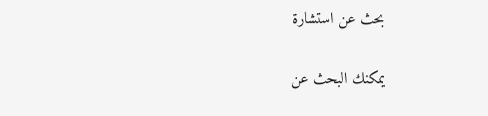بحث عن استشارة

يمكنك البحث عن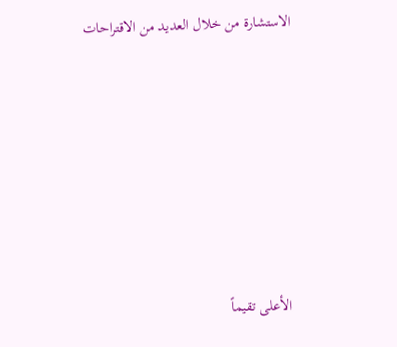الاستشارة من خلال العديد من الاقتراحات







الأعلى تقيماً